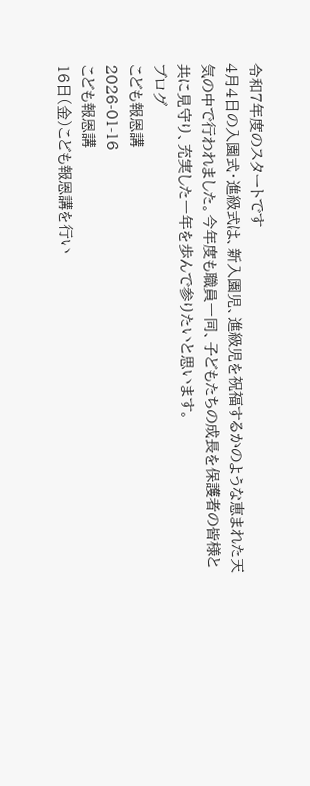令和7年度のスタートです
4月4日の入園式・進級式は、新入園児、進級児を祝福するかのような恵まれた天気の中で行われました。今年度も職員一同、子どもたちの成長を保護者の皆様と共に見守り、充実した一年を歩んで参りたいと思います。
ブログ
こども報恩講
2026-01-16
こども報恩講
16日(金)こども報恩講を行い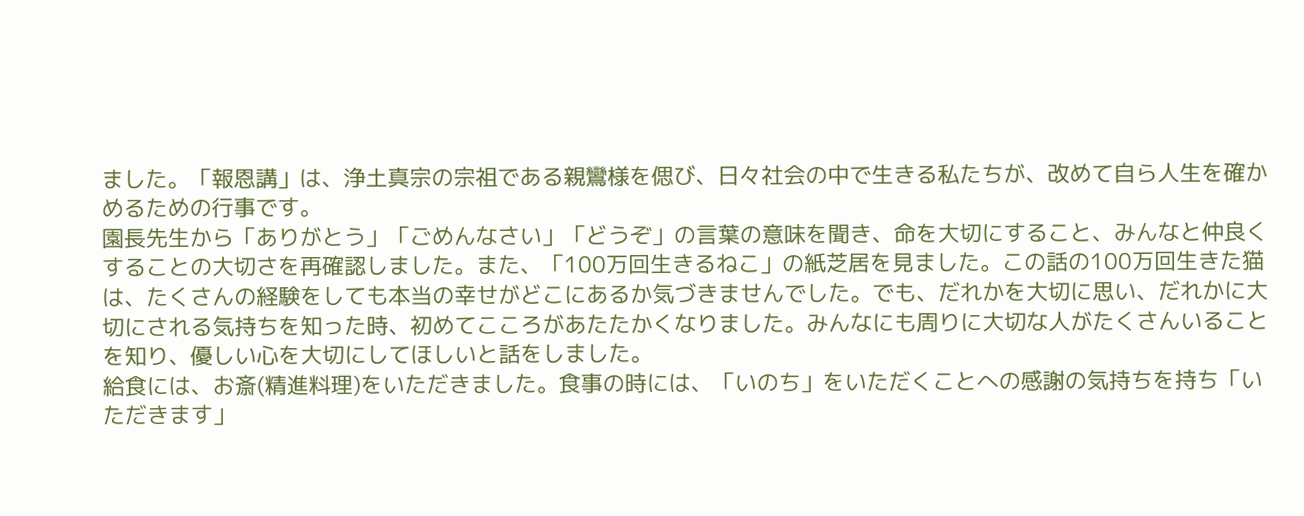ました。「報恩講」は、浄土真宗の宗祖である親鸞様を偲び、日々社会の中で生きる私たちが、改めて自ら人生を確かめるための行事です。
園長先生から「ありがとう」「ごめんなさい」「どうぞ」の言葉の意味を聞き、命を大切にすること、みんなと仲良くすることの大切さを再確認しました。また、「100万回生きるねこ」の紙芝居を見ました。この話の100万回生きた猫は、たくさんの経験をしても本当の幸せがどこにあるか気づきませんでした。でも、だれかを大切に思い、だれかに大切にされる気持ちを知った時、初めてこころがあたたかくなりました。みんなにも周りに大切な人がたくさんいることを知り、優しい心を大切にしてほしいと話をしました。
給食には、お斎(精進料理)をいただきました。食事の時には、「いのち」をいただくことへの感謝の気持ちを持ち「いただきます」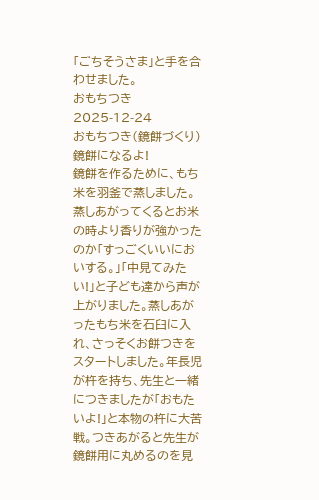「ごちそうさま」と手を合わせました。
おもちつき
2025-12-24
おもちつき(鏡餅づくり)
鏡餅になるよ!
鏡餅を作るために、もち米を羽釜で蒸しました。蒸しあがってくるとお米の時より香りが強かったのか「すっごくいいにおいする。」「中見てみたい!」と子ども達から声が上がりました。蒸しあがったもち米を石臼に入れ、さっそくお餅つきをスタートしました。年長児が杵を持ち、先生と一緒につきましたが「おもたいよ!」と本物の杵に大苦戦。つきあがると先生が鏡餅用に丸めるのを見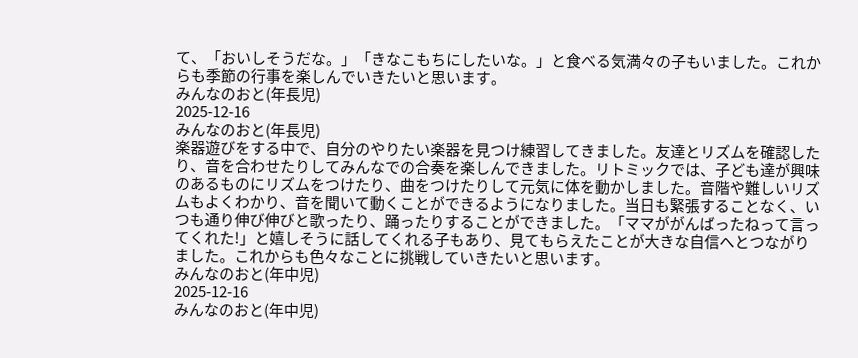て、「おいしそうだな。」「きなこもちにしたいな。」と食べる気満々の子もいました。これからも季節の行事を楽しんでいきたいと思います。
みんなのおと(年長児)
2025-12-16
みんなのおと(年長児)
楽器遊びをする中で、自分のやりたい楽器を見つけ練習してきました。友達とリズムを確認したり、音を合わせたりしてみんなでの合奏を楽しんできました。リトミックでは、子ども達が興味のあるものにリズムをつけたり、曲をつけたりして元気に体を動かしました。音階や難しいリズムもよくわかり、音を聞いて動くことができるようになりました。当日も緊張することなく、いつも通り伸び伸びと歌ったり、踊ったりすることができました。「ママががんばったねって言ってくれた!」と嬉しそうに話してくれる子もあり、見てもらえたことが大きな自信へとつながりました。これからも色々なことに挑戦していきたいと思います。
みんなのおと(年中児)
2025-12-16
みんなのおと(年中児)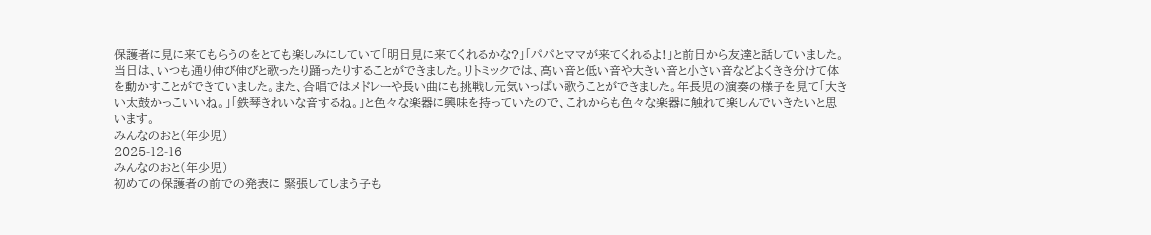保護者に見に来てもらうのをとても楽しみにしていて「明日見に来てくれるかな?」「パパとママが来てくれるよ!」と前日から友達と話していました。当日は、いつも通り伸び伸びと歌ったり踊ったりすることができました。リトミックでは、高い音と低い音や大きい音と小さい音などよくきき分けて体を動かすことができていました。また、合唱ではメドレーや長い曲にも挑戦し元気いっぱい歌うことができました。年長児の演奏の様子を見て「大きい太鼓かっこいいね。」「鉄琴きれいな音するね。」と色々な楽器に興味を持っていたので、これからも色々な楽器に触れて楽しんでいきたいと思います。
みんなのおと(年少児)
2025-12-16
みんなのおと(年少児)
初めての保護者の前での発表に 緊張してしまう子も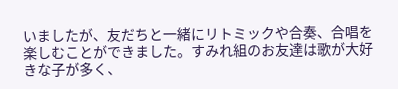いましたが、友だちと一緒にリトミックや合奏、合唱を楽しむことができました。すみれ組のお友達は歌が大好きな子が多く、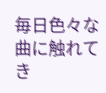毎日色々な曲に触れてき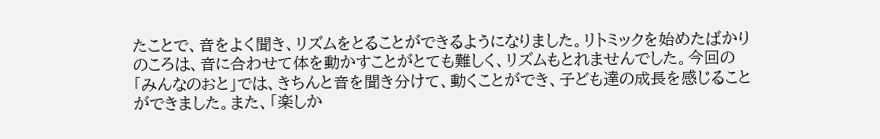たことで、音をよく聞き、リズムをとることができるようになりました。リトミックを始めたばかりのころは、音に合わせて体を動かすことがとても難しく、リズムもとれませんでした。今回の「みんなのおと」では、きちんと音を聞き分けて、動くことができ、子ども達の成長を感じることができました。また、「楽しか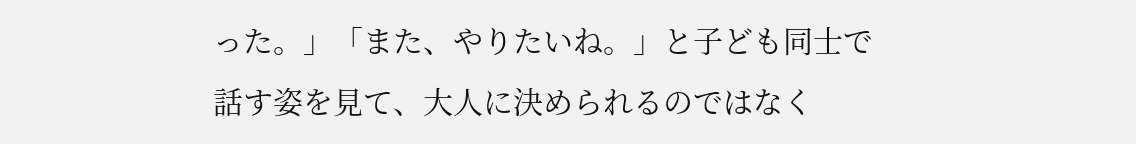った。」「また、やりたいね。」と子ども同士で話す姿を見て、大人に決められるのではなく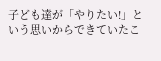子ども達が「やりたい!」という思いからできていたこ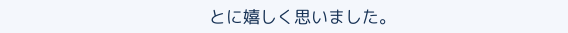とに嬉しく思いました。